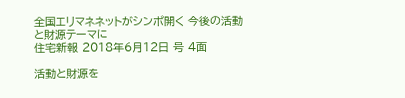全国エリマネネットがシンポ開く 今後の活動と財源テーマに
住宅新報 2018年6月12日 号 4面

活動と財源を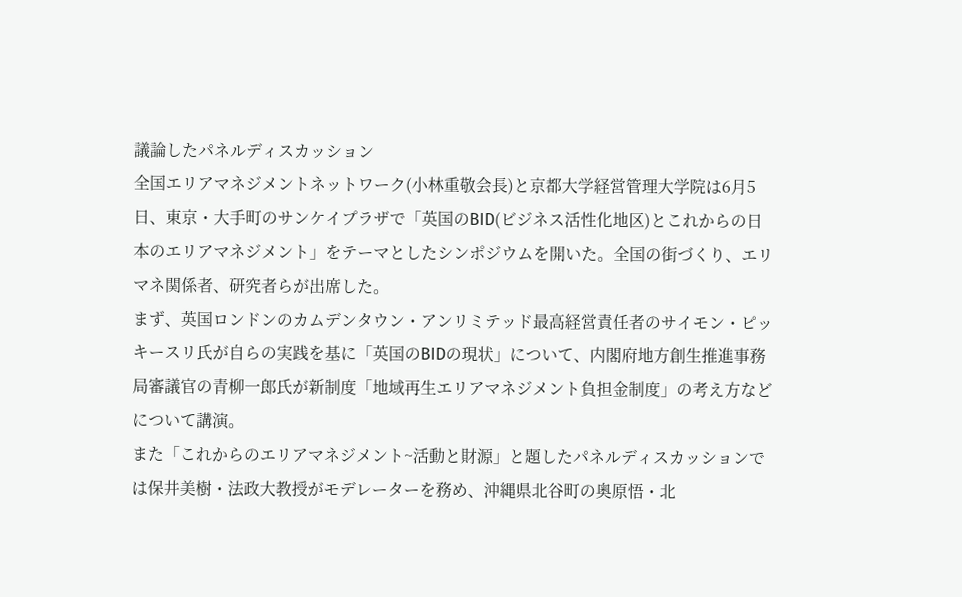議論したパネルディスカッション
全国エリアマネジメントネットワーク(小林重敬会長)と京都大学経営管理大学院は6月5日、東京・大手町のサンケイプラザで「英国のBID(ビジネス活性化地区)とこれからの日本のエリアマネジメント」をテーマとしたシンポジウムを開いた。全国の街づくり、エリマネ関係者、研究者らが出席した。
まず、英国ロンドンのカムデンタウン・アンリミテッド最高経営責任者のサイモン・ピッキースリ氏が自らの実践を基に「英国のBIDの現状」について、内閣府地方創生推進事務局審議官の青柳一郎氏が新制度「地域再生エリアマネジメント負担金制度」の考え方などについて講演。
また「これからのエリアマネジメント~活動と財源」と題したパネルディスカッションでは保井美樹・法政大教授がモデレーターを務め、沖縄県北谷町の奥原悟・北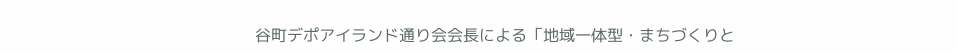谷町デポアイランド通り会会長による「地域一体型・まちづくりと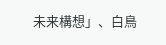未来構想」、白鳥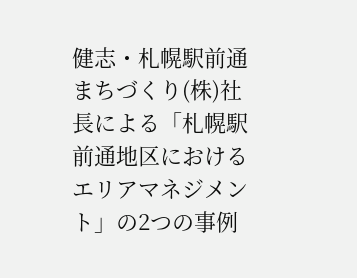健志・札幌駅前通まちづくり(株)社長による「札幌駅前通地区におけるエリアマネジメント」の2つの事例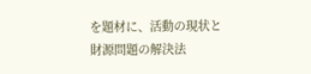を題材に、活動の現状と財源問題の解決法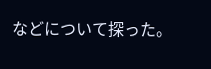などについて探った。